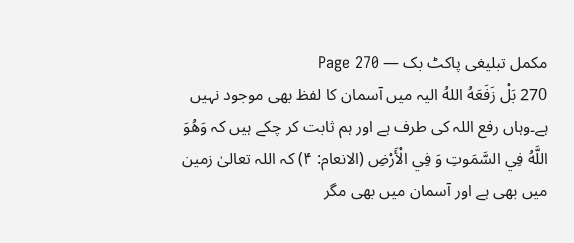مکمل تبلیغی پاکٹ بک — Page 270
270 بَلْ زَفَعَهُ اللهُ الیہ میں آسمان کا لفظ بھی موجود نہیں ہے۔وہاں رفع اللہ کی طرف ہے اور ہم ثابت کر چکے ہیں کہ وَهُوَ اللَّهُ فِي السَّمَوتِ وَ فِي الْأَرْضِ (الانعام: ۴) کہ اللہ تعالیٰ زمین میں بھی ہے اور آسمان میں بھی مگر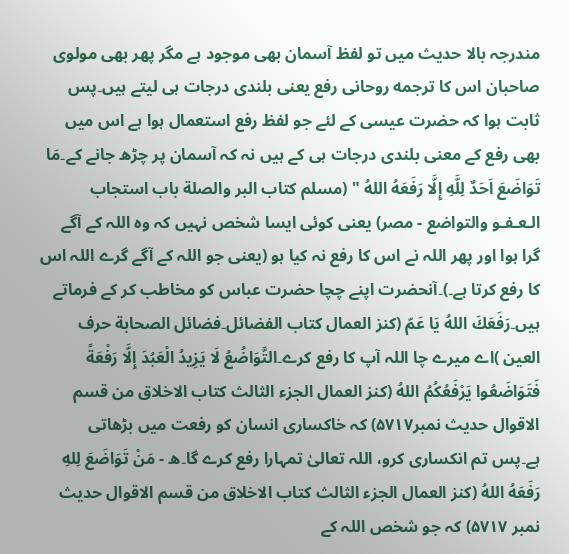مندرجہ بالا حدیث میں تو لفظ آسمان بھی موجود ہے مگر پھر بھی مولوی صاحبان اس کا ترجمه روحانی رفع یعنی بلندی درجات ہی لیتے ہیں۔پس ثابت ہوا کہ حضرت عیسی کے لئے جو لفظ رفع استعمال ہوا ہے اس میں بھی رفع کے معنی بلندی درجات ہی کے ہیں نہ کہ آسمان پر چڑھ جانے کے۔مَا تَوَاضَعَ اَحَدٌ لِلَّهِ إِلَّا رَفَعَهُ اللهُ " (مسلم کتاب البر والصلة باب استجاب الـعـفـو والتواضع - مصر) یعنی کوئی ایسا شخص نہیں کہ وہ اللہ کے آگے گرا ہوا اور پھر اللہ نے اس کا رفع نہ کیا ہو (یعنی جو اللہ کے آگے گرے اللہ اس کا رفع کرتا ہے۔)۔آنحضرت اپنے چچا حضرت عباس کو مخاطب کر کے فرماتے ہیں۔رَفَعَكَ اللهُ يَا عَمّ (كنز العمال كتاب الفضائل۔فضائل الصحابة حرف العين )اے میرے چا اللہ آپ کا رفع کرے۔التَّوَاضُعُ لَا يَزِيدُ الْعَبُدَ إِلَّا رَفْعَةً فَتَوَاضَعُوا يَرْفَعُكُمُ اللهُ (كنز العمال الجزء الثالث كتاب الاخلاق من قسم الاقوال حدیث نمبر۵۷۱۷) کہ خاکساری انسان کو رفعت میں بڑھاتی ہے۔پس تم انکساری کرو، اللہ تعالیٰ تمہارا رفع کرے گا۔ه - مَنْ تَوَاضَعَ لِلهِ رَفَعَهُ اللهُ (کنز العمال الجزء الثالث كتاب الاخلاق من قسم الاقوال حدیث نمبر ۵۷۱۷) کہ جو شخص اللہ کے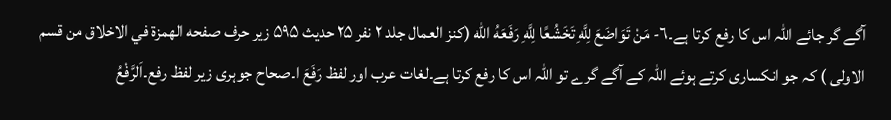آگے گر جائے اللہ اس کا رفع کرتا ہے۔٦- مَنْ تَوَاضَعَ لِلَّهِ تَخَشُعًا لِلَّهِ رَفَعَهُ الله (کنز العمال جلد ۲ نفر ۲۵ حدیث ۵۹۵ زیر حرف صفحه الهمزة في الاخلاق من قسم الاولى ) کہ جو انکساری کرتے ہوئے اللہ کے آگے گرے تو اللہ اس کا رفع کرتا ہے۔لغات عرب اور لفظ رَفَعَ ا۔صحاح جوہری زیر لفظ رفع۔اَلرَّفْعُ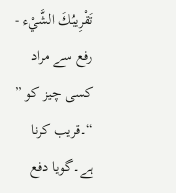تَقْرِيبُكَ الشَّيْء - رفع سے مراد کسی چیز کو ” “۔قریب کرنا ہے۔گویا دفع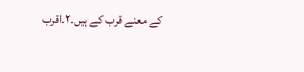کے معنے قرب کے ہیں۔۲۔اقرب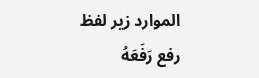الموارد زیر لفظ رفع رَفَعَهُ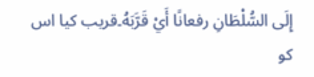إِلَى السُّلْطَانِ رفعانًا أَيْ قَرَّبَهُ۔قریب کیا اس کو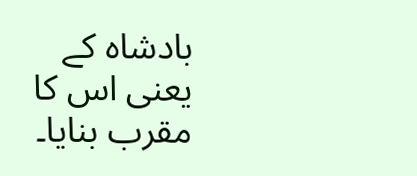بادشاہ کے یعنی اس کا مقرب بنایا۔